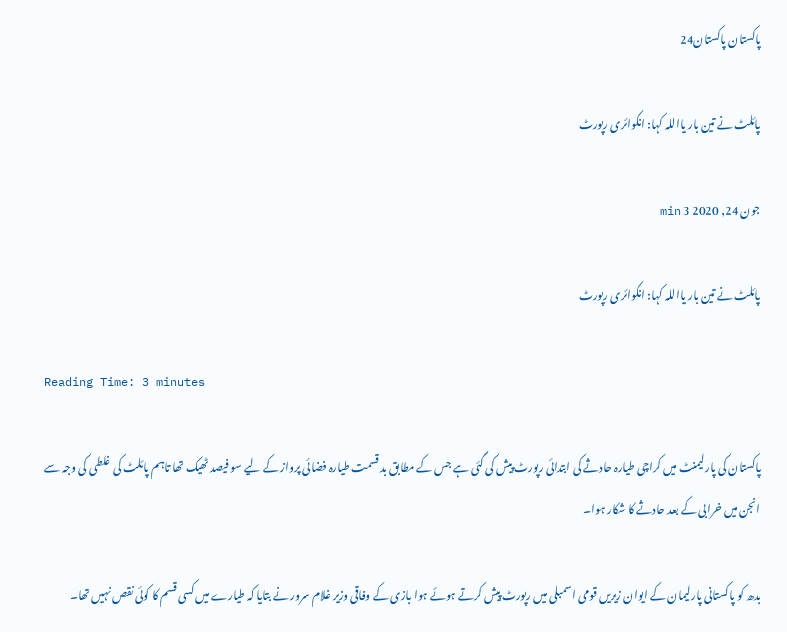پاکستان پاکستان24

پائلٹ نے تین بار یااللہ کہا: انکوائری رپورٹ

جون 24, 2020 3 min

پائلٹ نے تین بار یااللہ کہا: انکوائری رپورٹ

Reading Time: 3 minutes

پاکستان کی پارلیمنٹ میں کراچی طیارہ حادثے کی ابتدائی رپورٹ پیش کی گئی ہے جس کے مطابق بد قسمت طیارہ فضائی پرواز کے لیے سو فیصد ٹھیک تھا تاہم پائلٹ کی غلطی کی وجہ سے انجن میں خرابی کے بعد حادثے کا شکار ہوا۔

بدھ کو پاکستانی پارلیمان کے ایوان زیریں قومی اسمبلی میں رپورٹ پیش کرتے ہوئے ہوا بازی کے وفاقی وزیر غلام سرور نے بتایا کہ طیارے میں کسی قسم کا کوئی نقص نہیں تھا۔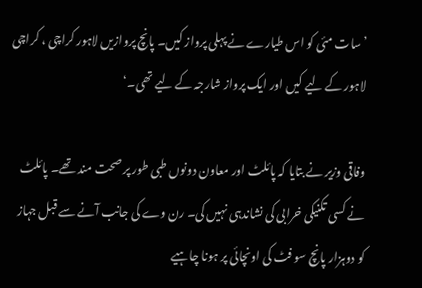’سات مئی کو اس طیارے نے پہلی پرواز کیں۔ پانچ پروازیں لاہور کراچی ، کراچی لاہور کے لیے کیں اور ایک پرواز شارجہ کے لیے تھی۔‘

وفاقی وزیر نے بتایا کہ پائلٹ اور معاون دونوں طبی طور پر صحت مند تھے۔ پائلٹ نے کسی تکنیکی خرابی کی نشاندہی نہیں کی۔ رن وے کی جانب آنے سے قبل جہاز کو دوہزار پانچ سو فٹ کی اونچائی پر ہونا چاہیے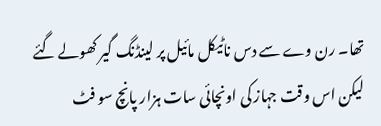تھا۔ رن وے سے دس ناٹیکل مائیل پر لینڈنگ گیر کھولے گئے لیکن اس وقت جہاز کی اونچائی سات ہزار پانچ سو فٹ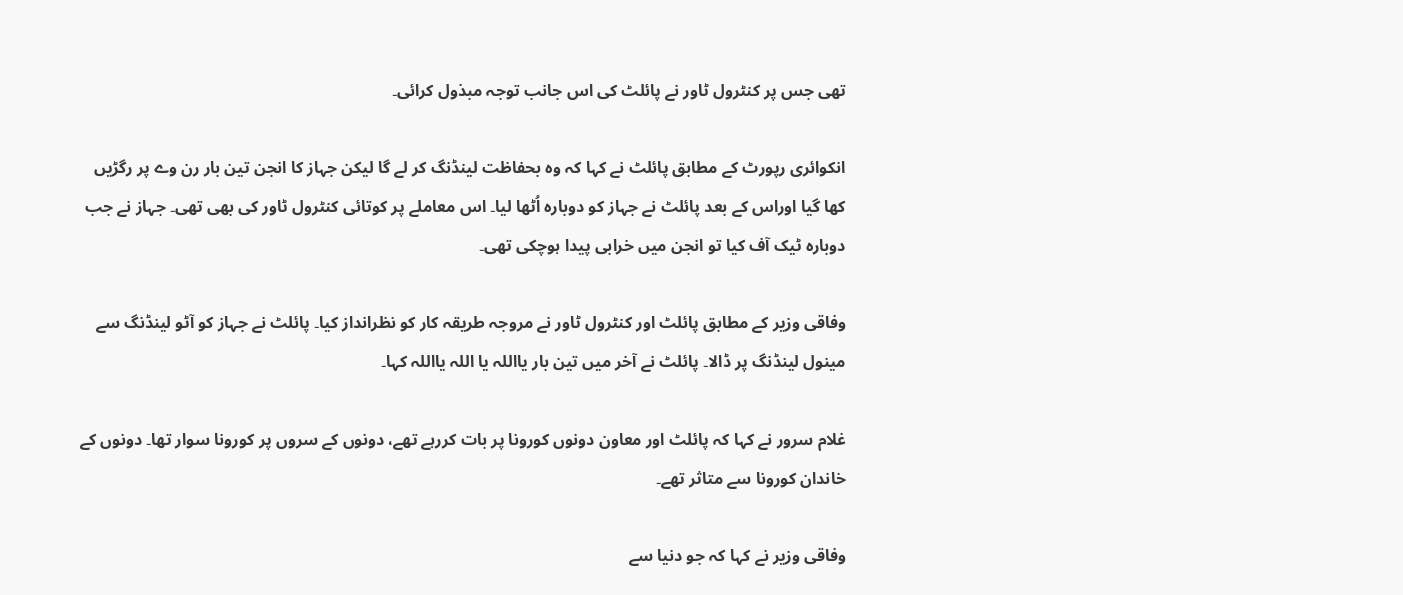تھی جس پر کنٹرول ٹاور نے پائلٹ کی اس جانب توجہ مبذول کرائی۔

انکوائری رپورٹ کے مطابق پائلٹ نے کہا کہ وہ بحفاظت لینڈنگ کر لے گا لیکن جہاز کا انجن تین بار رن وے پر رگڑیں کھا گیا اوراس کے بعد پائلٹ نے جہاز کو دوبارہ اُٹھا لیا۔ اس معاملے پر کوتائی کنٹرول ٹاور کی بھی تھی۔ جہاز نے جب دوبارہ ٹیک آف کیا تو انجن میں خرابی پیدا ہوچکی تھی۔

وفاقی وزیر کے مطابق پائلٹ اور کنٹرول ٹاور نے مروجہ طریقہ کار کو نظرانداز کیا۔ پائلٹ نے جہاز کو آٹو لینڈنگ سے مینول لینڈنگ پر ڈالا۔ پائلٹ نے آخر میں تین بار یااللہ یا اللہ یااللہ کہا۔

غلام سرور نے کہا کہ پائلٹ اور معاون دونوں کورونا پر بات کررہے تھے، دونوں کے سروں پر کورونا سوار تھا۔ دونوں کے خاندان کورونا سے متاثر تھے۔

وفاقی وزیر نے کہا کہ جو دنیا سے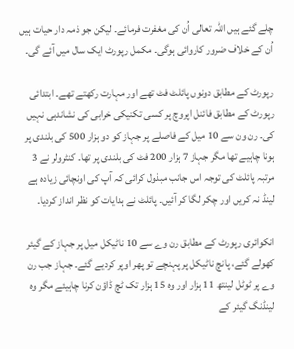چلے گئے ہیں اللہ تعالی اُن کی مغفرت فرمائے۔ لیکن جو ذمہ دار حیات ہیں اُن کے خلاف ضرور کاروائی ہوگی۔ مکمل رپورٹ ایک سال میں آئے گی۔

رپورٹ کے مطابق دونوں پائلٹ فٹ تھے اور مہارت رکھتے تھے۔ ابتدائی رپورٹ کے مطابق فائنل اپروچ پر کسی تکنیکی خرابی کی نشاندہی نہیں کی۔ رن ون سے 10 میل کے فاصلے پر جہاز کو دو ہزار 500 کی بلندی پر ہونا چاہیے تھا مگر جہاز 7 ہزار 200 فٹ کی بلندی پر تھا۔ کنٹرولر نے 3 مرتبہ پائلٹ کی توجہ اس جانب مبذول کرائی کہ آپ کی اونچائی زیادہ ہے لینڈ نہ کریں اور چکر لگا کر آئیں۔ پائلٹ نے ہدایات کو نظر انداز کردیا۔

انکوائری رپورٹ کے مطابق رن وے سے 10 ناٹیکل میل پر جہاز کے گیئر کھولے گئے، پانچ ناٹیکل پر پہنچے تو پھر اوپر کردیے گئے۔ جہاز جب رن وے پر ٹوٹل لینتھ 11 ہزار اور وہ 15 ہزار تک ٹچ ڈاؤن کرنا چاہیئے مگر وہ لینڈنگ گیئر کے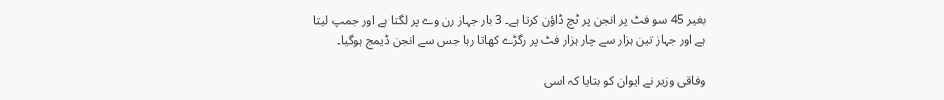بغیر 45 سو فٹ پر انجن پر ٹچ ڈاؤن کرتا ہے۔ 3 بار جہاز رن وے پر لگتا ہے اور جمپ لیتا ہے اور جہاز تین ہزار سے چار ہزار فٹ پر رگڑے کھاتا رہا جس سے انجن ڈیمج ہوگیا۔

وفاقی وزیر نے ایوان کو بتایا کہ اسی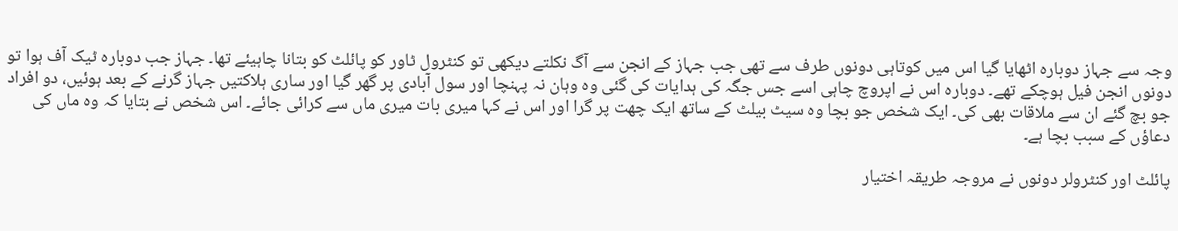وجہ سے جہاز دوبارہ اٹھایا گیا اس میں کوتاہی دونوں طرف سے تھی جب جہاز کے انجن سے آگ نکلتے دیکھی تو کنٹرول ٹاور کو پائلٹ کو بتانا چاہیئے تھا۔ جہاز جب دوبارہ ٹیک آف ہوا تو دونوں انجن فیل ہوچکے تھے۔ دوبارہ اس نے اپروچ چاہی اسے جس جگہ کی ہدایات کی گئی وہ وہان نہ پہنچا اور سول آبادی پر گھر گیا اور ساری ہلاکتیں جہاز گرنے کے بعد ہوئیں، دو افراد جو بچ گئے ان سے ملاقات بھی کی۔ ایک شخص جو بچا وہ سیٹ بیلٹ کے ساتھ ایک چھت پر گرا اور اس نے کہا میری بات میری ماں سے کرائی جائے۔ اس شخص نے بتایا کہ وہ ماں کی دعاؤں کے سبب بچا ہے۔

پائلٹ اور کنٹرولر دونوں نے مروجہ طریقہ اختیار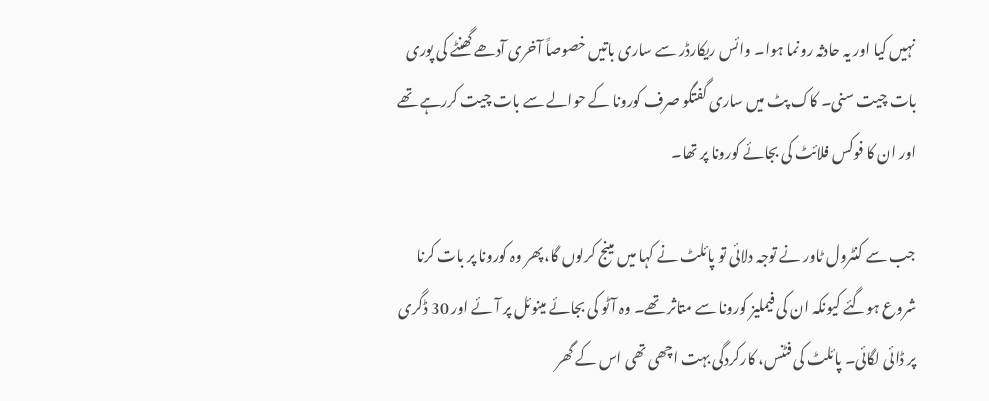نہیں کیا اور یہ حادثہ رونما ہوا۔ وائس ریکارڈر سے ساری باتیں خصوصاً آخری آدھے گھنٹے کی پوری بات چیت سنی۔ کاک پٹ میں ساری گفتگو صرف کورونا کے حوالے سے بات چیت کررہے تھے اور ان کا فوکس فلائٹ کی بجائے کورونا پر تھا۔

جب سے کنٹرول ٹاور نے توجہ دلائی تو پائلٹ نے کہا میں مینج کرلوں گا، پھر وہ کورونا پر بات کرنا شروع ہوگئے کیونکہ ان کی فیملیز کورونا سے متاثر تھے۔ وہ آٹو کی بجائے مینوئل پر آئے اور 30 ڈگری پر ڈائی لگائی۔ پائلٹ کی فٹنس، کارکردگی بہت اچھی تھی اس کے گھر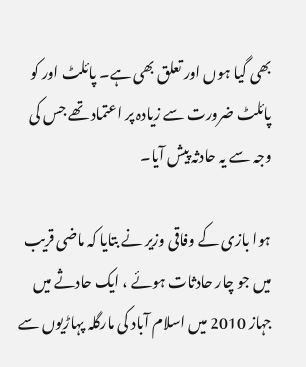بھی گیا ہوں اور تعلق بھی ہے۔ پائلٹ اور کو پائلٹ ضرورت سے زیادہ پر اعتماد تھے جس کی وجہ سے یہ حادثہ پیش آیا۔

ہوا بازی کے وفاقی وزیر نے بتایا کہ ماضی قریب میں جو چار حادثات ہوئے ، ایک حادثے میں جہاز 2010 میں اسلام آباد کی مارگلہ پہاڑیوں سے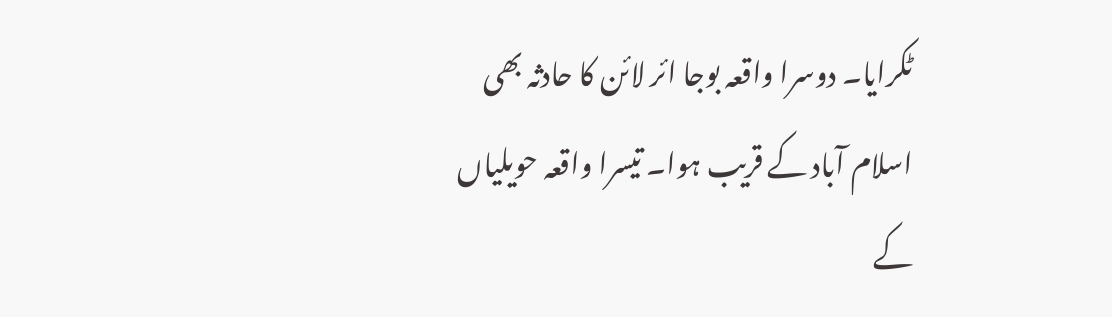ٹکرایا۔ دوسرا واقعہ بوجا ائر لائن کا حادثہ بھی اسلام آباد کے قریب ہوا۔ تیسرا واقعہ حویلیاں کے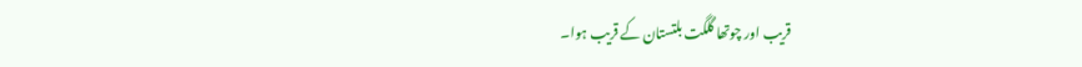قریب اور چوتھا گلگت بلتستان کے قریب ہوا۔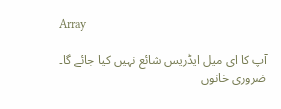Array

آپ کا ای میل ایڈریس شائع نہیں کیا جائے گا۔ ضروری خانوں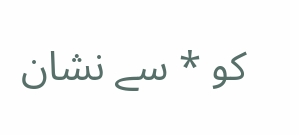کو * سے نشان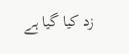زد کیا گیا ہے